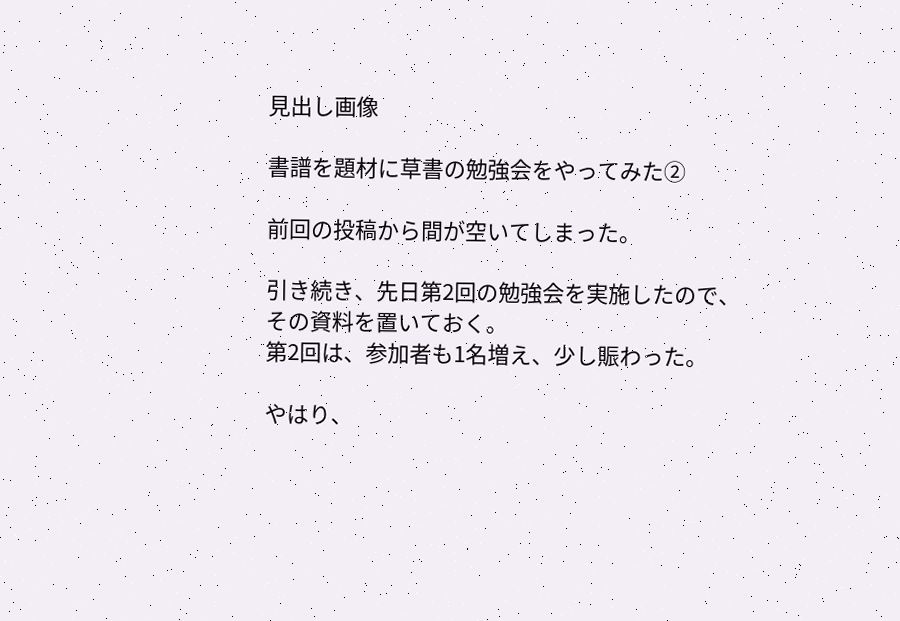見出し画像

書譜を題材に草書の勉強会をやってみた②

前回の投稿から間が空いてしまった。

引き続き、先日第2回の勉強会を実施したので、その資料を置いておく。
第2回は、参加者も1名増え、少し賑わった。

やはり、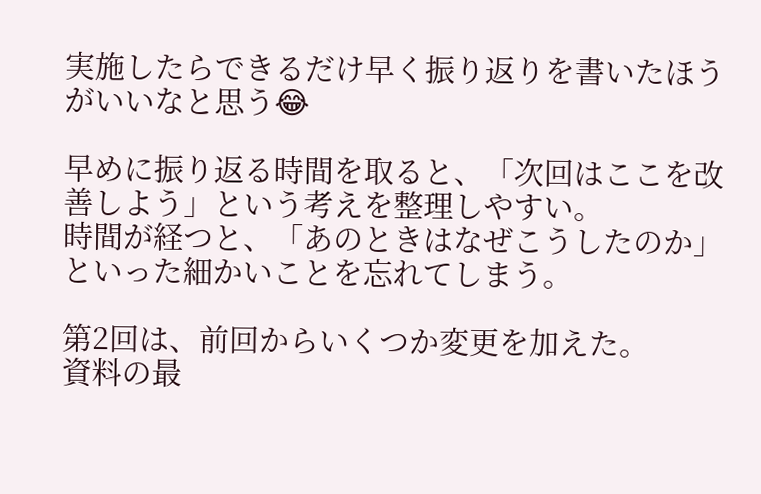実施したらできるだけ早く振り返りを書いたほうがいいなと思う😂

早めに振り返る時間を取ると、「次回はここを改善しよう」という考えを整理しやすい。
時間が経つと、「あのときはなぜこうしたのか」といった細かいことを忘れてしまう。

第2回は、前回からいくつか変更を加えた。
資料の最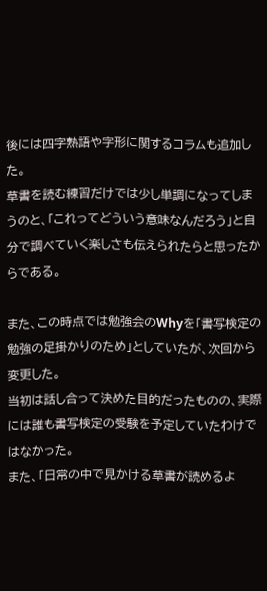後には四字熟語や字形に関するコラムも追加した。
草書を読む練習だけでは少し単調になってしまうのと、「これってどういう意味なんだろう」と自分で調べていく楽しさも伝えられたらと思ったからである。

また、この時点では勉強会のWhyを「書写検定の勉強の足掛かりのため」としていたが、次回から変更した。
当初は話し合って決めた目的だったものの、実際には誰も書写検定の受験を予定していたわけではなかった。
また、「日常の中で見かける草書が読めるよ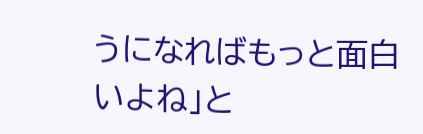うになればもっと面白いよね」と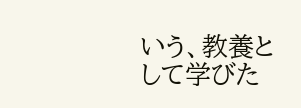いう、教養として学びた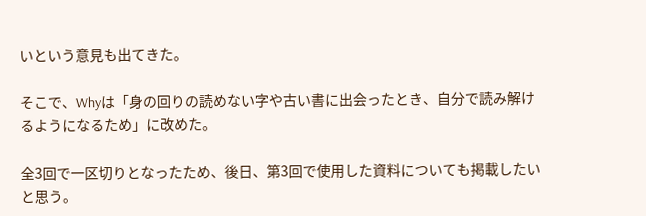いという意見も出てきた。

そこで、Whyは「身の回りの読めない字や古い書に出会ったとき、自分で読み解けるようになるため」に改めた。

全3回で一区切りとなったため、後日、第3回で使用した資料についても掲載したいと思う。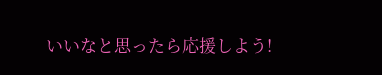いいなと思ったら応援しよう!